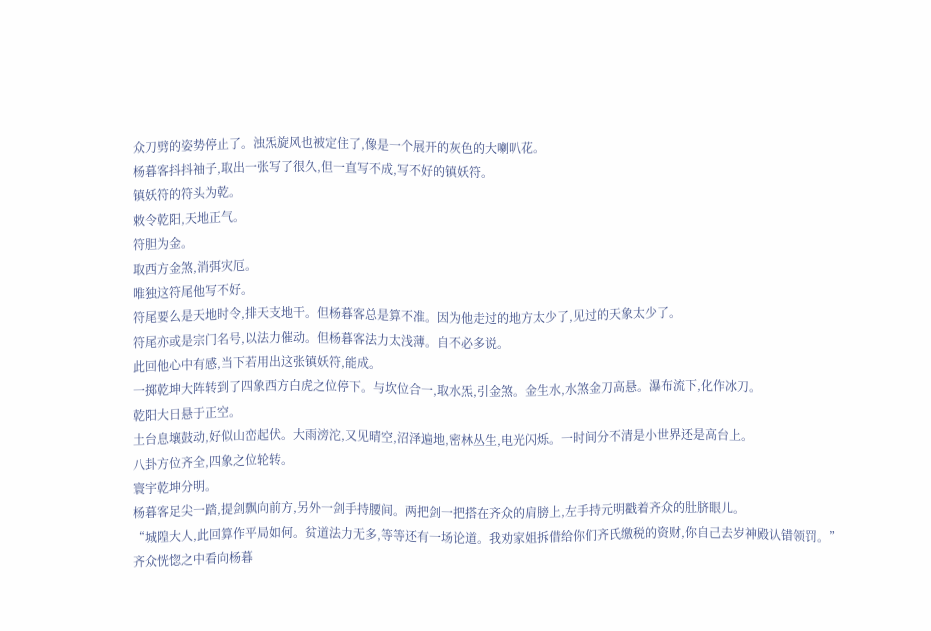众刀劈的姿势停止了。浊炁旋风也被定住了,像是一个展开的灰色的大喇叭花。
杨暮客抖抖袖子,取出一张写了很久,但一直写不成,写不好的镇妖符。
镇妖符的符头为乾。
敕令乾阳,天地正气。
符胆为金。
取西方金煞,消弭灾厄。
唯独这符尾他写不好。
符尾要么是天地时令,排天支地干。但杨暮客总是算不准。因为他走过的地方太少了,见过的天象太少了。
符尾亦或是宗门名号,以法力催动。但杨暮客法力太浅薄。自不必多说。
此回他心中有感,当下若用出这张镇妖符,能成。
一掷乾坤大阵转到了四象西方白虎之位停下。与坎位合一,取水炁,引金煞。金生水,水煞金刀高悬。瀑布流下,化作冰刀。
乾阳大日悬于正空。
土台息壤鼓动,好似山峦起伏。大雨滂沱,又见晴空,沼泽遍地,密林丛生,电光闪烁。一时间分不清是小世界还是高台上。
八卦方位齐全,四象之位轮转。
寰宇乾坤分明。
杨暮客足尖一踏,提剑飘向前方,另外一剑手持腰间。两把剑一把搭在齐众的肩膀上,左手持元明戳着齐众的肚脐眼儿。
“城隍大人,此回算作平局如何。贫道法力无多,等等还有一场论道。我劝家姐拆借给你们齐氏缴税的资财,你自己去岁神殿认错领罚。”
齐众恍惚之中看向杨暮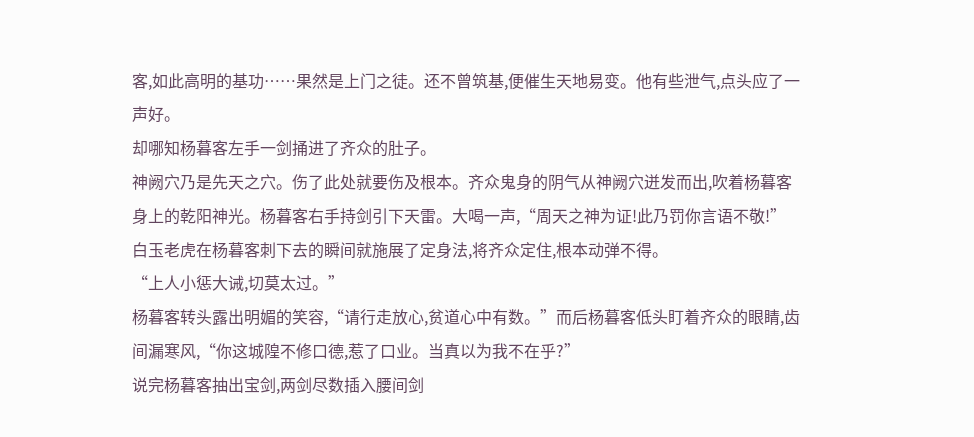客,如此高明的基功……果然是上门之徒。还不曾筑基,便催生天地易变。他有些泄气,点头应了一声好。
却哪知杨暮客左手一剑捅进了齐众的肚子。
神阙穴乃是先天之穴。伤了此处就要伤及根本。齐众鬼身的阴气从神阙穴迸发而出,吹着杨暮客身上的乾阳神光。杨暮客右手持剑引下天雷。大喝一声,“周天之神为证!此乃罚你言语不敬!”
白玉老虎在杨暮客刺下去的瞬间就施展了定身法,将齐众定住,根本动弹不得。
“上人小惩大诫,切莫太过。”
杨暮客转头露出明媚的笑容,“请行走放心,贫道心中有数。”而后杨暮客低头盯着齐众的眼睛,齿间漏寒风,“你这城隍不修口德,惹了口业。当真以为我不在乎?”
说完杨暮客抽出宝剑,两剑尽数插入腰间剑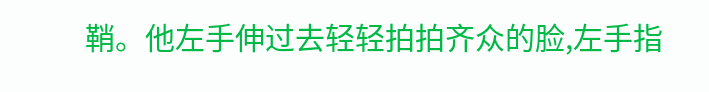鞘。他左手伸过去轻轻拍拍齐众的脸,左手指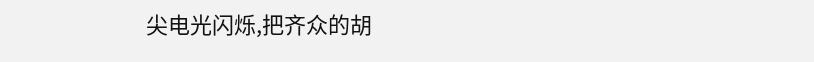尖电光闪烁,把齐众的胡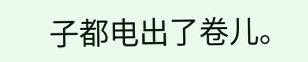子都电出了卷儿。